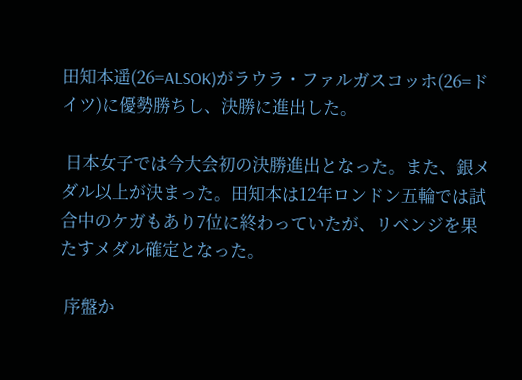田知本遥(26=ALSOK)がラウラ・ファルガスコッホ(26=ドイツ)に優勢勝ちし、決勝に進出した。

 日本女子では今大会初の決勝進出となった。また、銀メダル以上が決まった。田知本は12年ロンドン五輪では試合中のケガもあり7位に終わっていたが、リベンジを果たすメダル確定となった。

 序盤か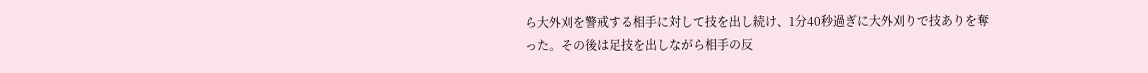ら大外刈を警戒する相手に対して技を出し続け、1分40秒過ぎに大外刈りで技ありを奪った。その後は足技を出しながら相手の反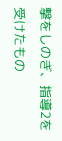撃をしのぎ、指導2を受けたもの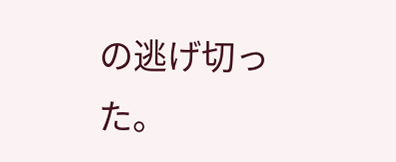の逃げ切った。